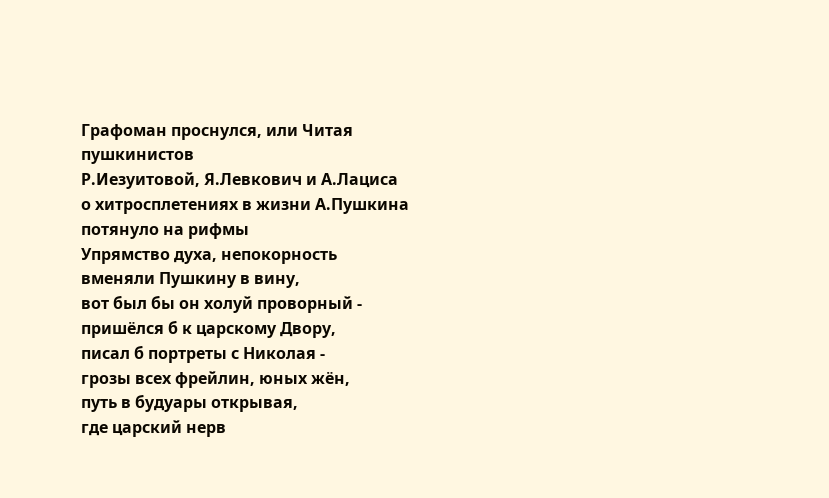Графоман проснулся, или Читая пушкинистов
Р.Иезуитовой, Я.Левкович и А.Лациса
о хитросплетениях в жизни А.Пушкина
потянуло на рифмы
Упрямство духа, непокорность
вменяли Пушкину в вину,
вот был бы он холуй проворный -
пришёлся б к царскому Двору,
писал б портреты с Николая -
грозы всех фрейлин, юных жён,
путь в будуары открывая,
где царский нерв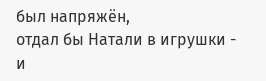был напряжён,
отдал бы Натали в игрушки -
и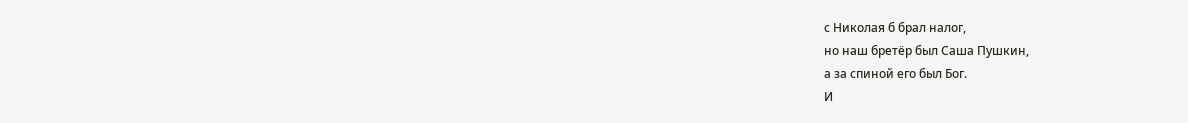с Николая б брал налог,
но наш бретёр был Саша Пушкин,
а за спиной его был Бог.
И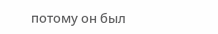потому он был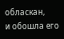обласкан,
и обошла его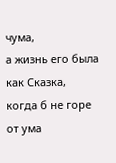чума,
а жизнь его была как Сказка,
когда б не горе
от ума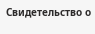Свидетельство о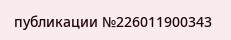публикации №226011900343